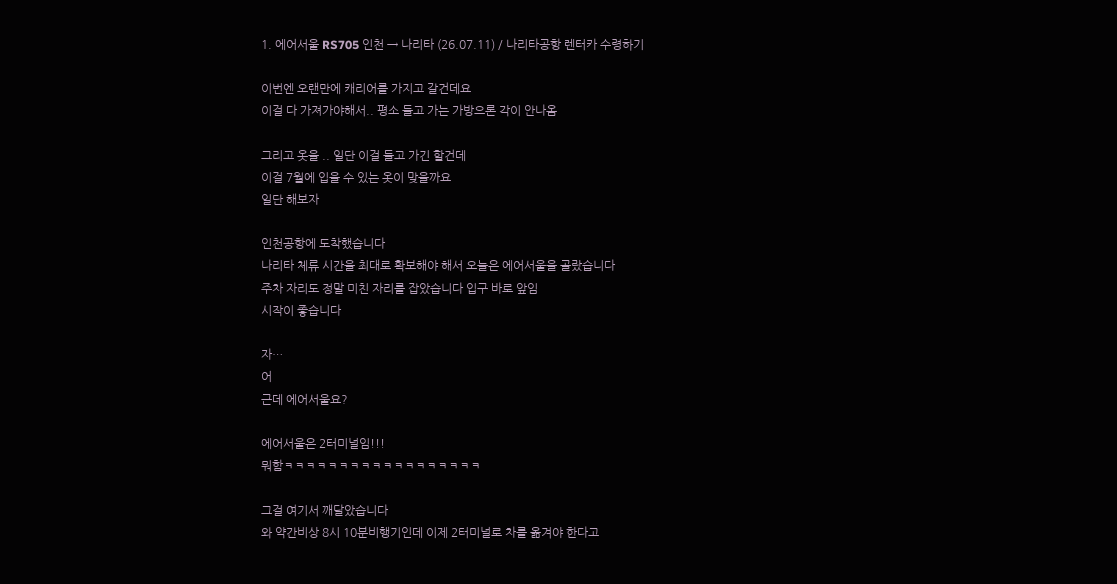1. 에어서울 RS705 인천 → 나리타 (26.07.11) / 나리타공항 렌터카 수령하기

이번엔 오랜만에 캐리어를 가지고 갈건데요
이걸 다 가져가야해서.. 평소 들고 가는 가방으론 각이 안나옴

그리고 옷을 .. 일단 이걸 들고 가긴 할건데
이걸 7월에 입을 수 있는 옷이 맞을까요
일단 해보자

인천공항에 도착했습니다
나리타 체류 시간을 최대로 확보해야 해서 오늘은 에어서울을 골랐습니다
주차 자리도 정말 미친 자리를 잡았습니다 입구 바로 앞임
시작이 좋습니다

자…
어
근데 에어서울요?

에어서울은 2터미널임!!!
뭐함ㅋㅋㅋㅋㅋㅋㅋㅋㅋㅋㅋㅋㅋㅋㅋㅋㅋㅋ

그걸 여기서 깨달았습니다
와 약간비상 8시 10분비행기인데 이제 2터미널로 차를 옮겨야 한다고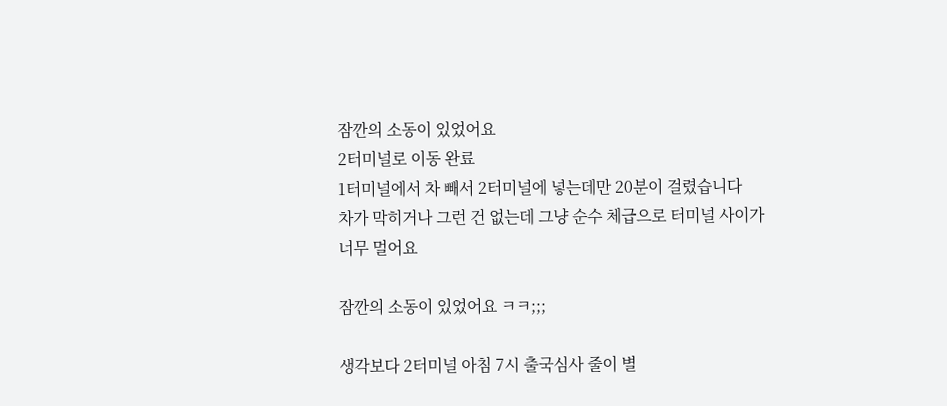잠깐의 소동이 있었어요
2터미널로 이동 완료
1터미널에서 차 빼서 2터미널에 넣는데만 20분이 걸렸습니다
차가 막히거나 그런 건 없는데 그냥 순수 체급으로 터미널 사이가 너무 멀어요

잠깐의 소동이 있었어요 ㅋㅋ;;;

생각보다 2터미널 아침 7시 출국심사 줄이 별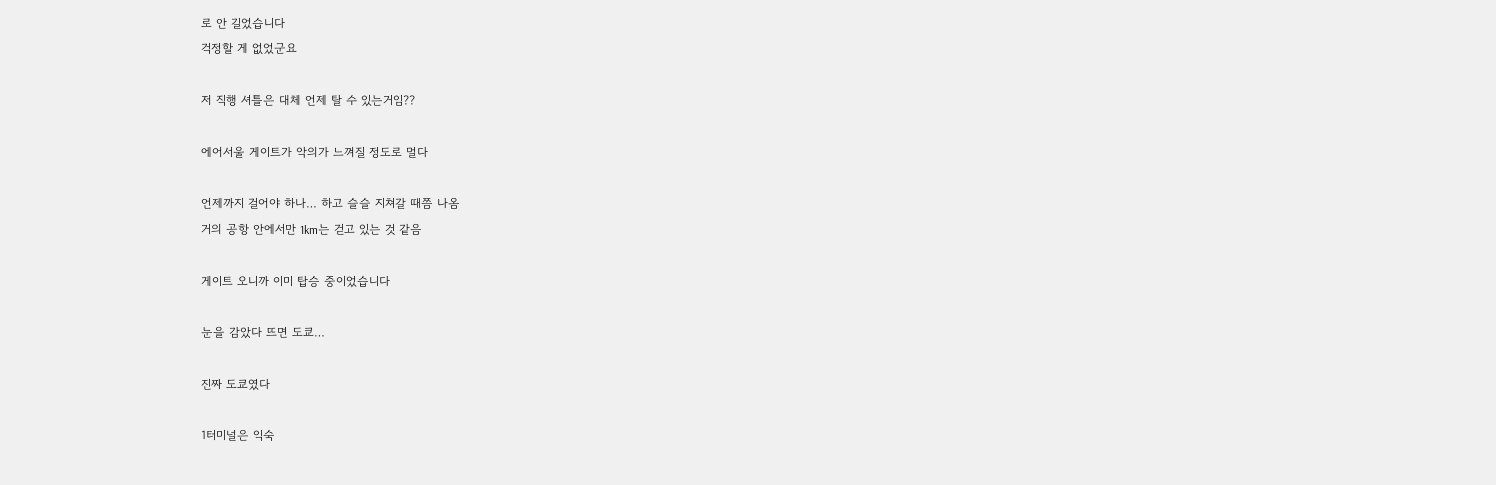로 안 길었습니다
걱정할 게 없었군요

저 직행 셔틀은 대체 언제 탈 수 있는거임??

에어서울 게이트가 악의가 느껴질 정도로 멀다

언제까지 걸어야 하나… 하고 슬슬 지쳐갈 때쯤 나옴
거의 공항 안에서만 1km는 걷고 있는 것 같음

게이트 오니까 이미 탑승 중이었습니다

눈을 감았다 뜨면 도쿄…

진짜 도쿄였다

1터미널은 익숙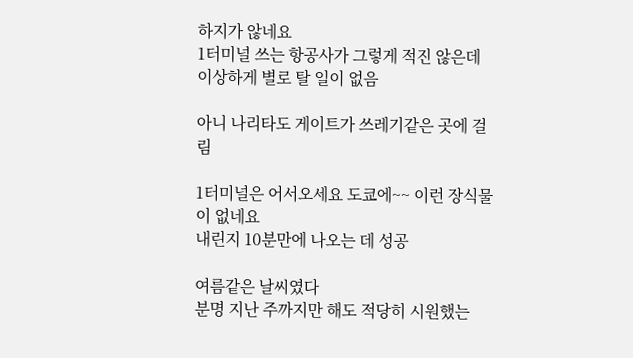하지가 않네요
1터미널 쓰는 항공사가 그렇게 적진 않은데 이상하게 별로 탈 일이 없음

아니 나리타도 게이트가 쓰레기같은 곳에 걸림

1터미널은 어서오세요 도쿄에~~ 이런 장식물이 없네요
내린지 10분만에 나오는 데 성공

여름같은 날씨였다
분명 지난 주까지만 해도 적당히 시원했는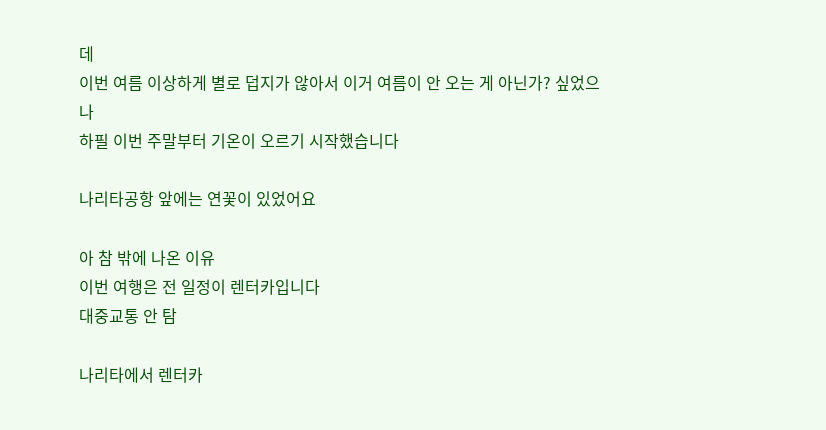데
이번 여름 이상하게 별로 덥지가 않아서 이거 여름이 안 오는 게 아닌가? 싶었으나
하필 이번 주말부터 기온이 오르기 시작했습니다

나리타공항 앞에는 연꽃이 있었어요

아 참 밖에 나온 이유
이번 여행은 전 일정이 렌터카입니다
대중교통 안 탐

나리타에서 렌터카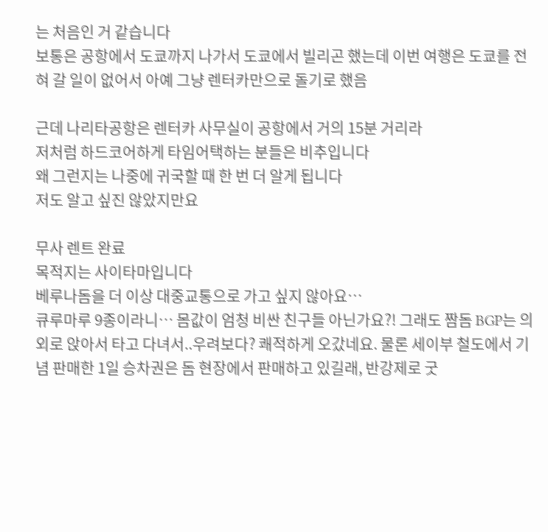는 처음인 거 같습니다
보통은 공항에서 도쿄까지 나가서 도쿄에서 빌리곤 했는데 이번 여행은 도쿄를 전혀 갈 일이 없어서 아예 그냥 렌터카만으로 돌기로 했음

근데 나리타공항은 렌터카 사무실이 공항에서 거의 15분 거리라
저처럼 하드코어하게 타임어택하는 분들은 비추입니다
왜 그런지는 나중에 귀국할 때 한 번 더 알게 됩니다
저도 알고 싶진 않았지만요

무사 렌트 완료
목적지는 사이타마입니다
베루나돔을 더 이상 대중교통으로 가고 싶지 않아요…
큐루마루 9종이라니… 몸값이 엄청 비싼 친구들 아닌가요?! 그래도 짬돔 BGP는 의외로 앉아서 타고 다녀서..우려보다? 쾌적하게 오갔네요. 물론 세이부 철도에서 기념 판매한 1일 승차권은 돔 현장에서 판매하고 있길래, 반강제로 굿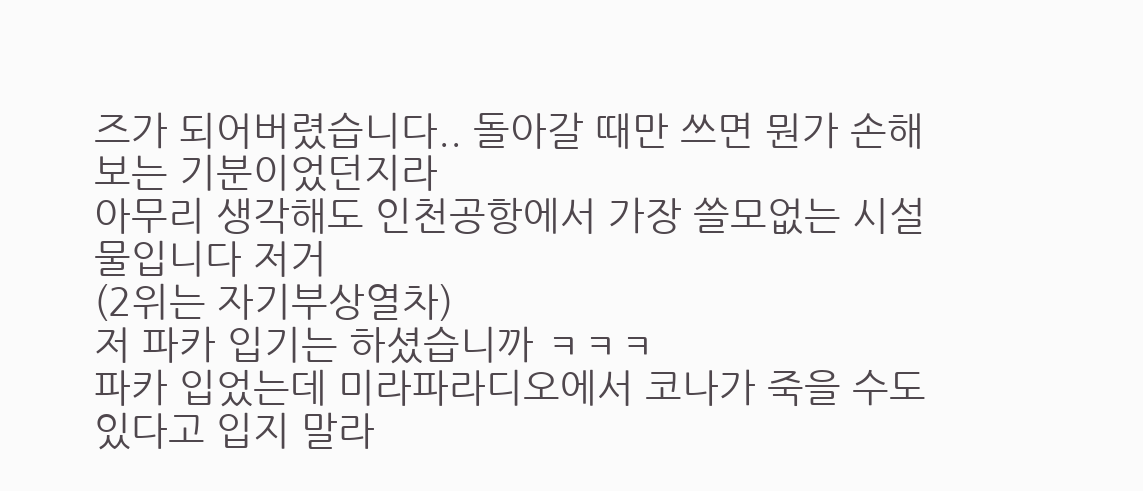즈가 되어버렸습니다.. 돌아갈 때만 쓰면 뭔가 손해보는 기분이었던지라
아무리 생각해도 인천공항에서 가장 쓸모없는 시설물입니다 저거
(2위는 자기부상열차)
저 파카 입기는 하셨습니까 ㅋㅋㅋ
파카 입었는데 미라파라디오에서 코나가 죽을 수도 있다고 입지 말라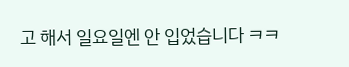고 해서 일요일엔 안 입었습니다 ㅋㅋ